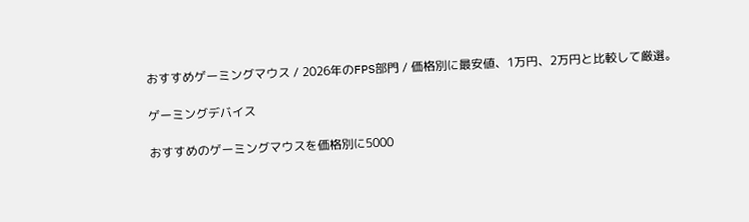おすすめゲーミングマウス / 2026年のFPS部門 / 価格別に最安値、1万円、2万円と比較して厳選。

ゲーミングデバイス

おすすめのゲーミングマウスを価格別に5000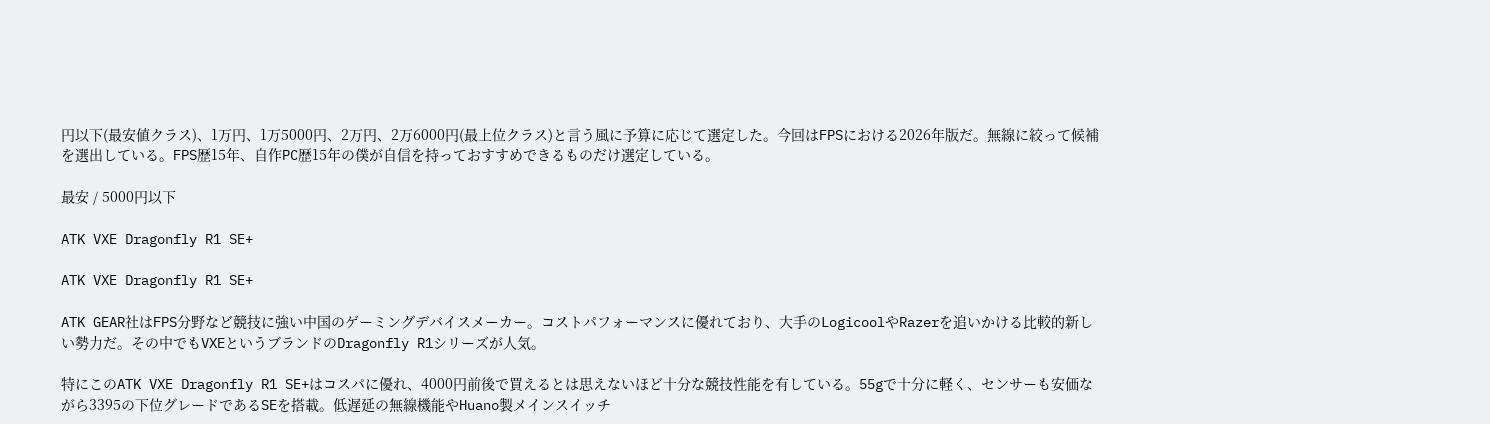円以下(最安値クラス)、1万円、1万5000円、2万円、2万6000円(最上位クラス)と言う風に予算に応じて選定した。今回はFPSにおける2026年版だ。無線に絞って候補を選出している。FPS歴15年、自作PC歴15年の僕が自信を持っておすすめできるものだけ選定している。

最安 / 5000円以下

ATK VXE Dragonfly R1 SE+

ATK VXE Dragonfly R1 SE+

ATK GEAR社はFPS分野など競技に強い中国のゲーミングデバイスメーカー。コストパフォーマンスに優れており、大手のLogicoolやRazerを追いかける比較的新しい勢力だ。その中でもVXEというブランドのDragonfly R1シリーズが人気。

特にこのATK VXE Dragonfly R1 SE+はコスパに優れ、4000円前後で買えるとは思えないほど十分な競技性能を有している。55gで十分に軽く、センサーも安価ながら3395の下位グレードであるSEを搭載。低遅延の無線機能やHuano製メインスイッチ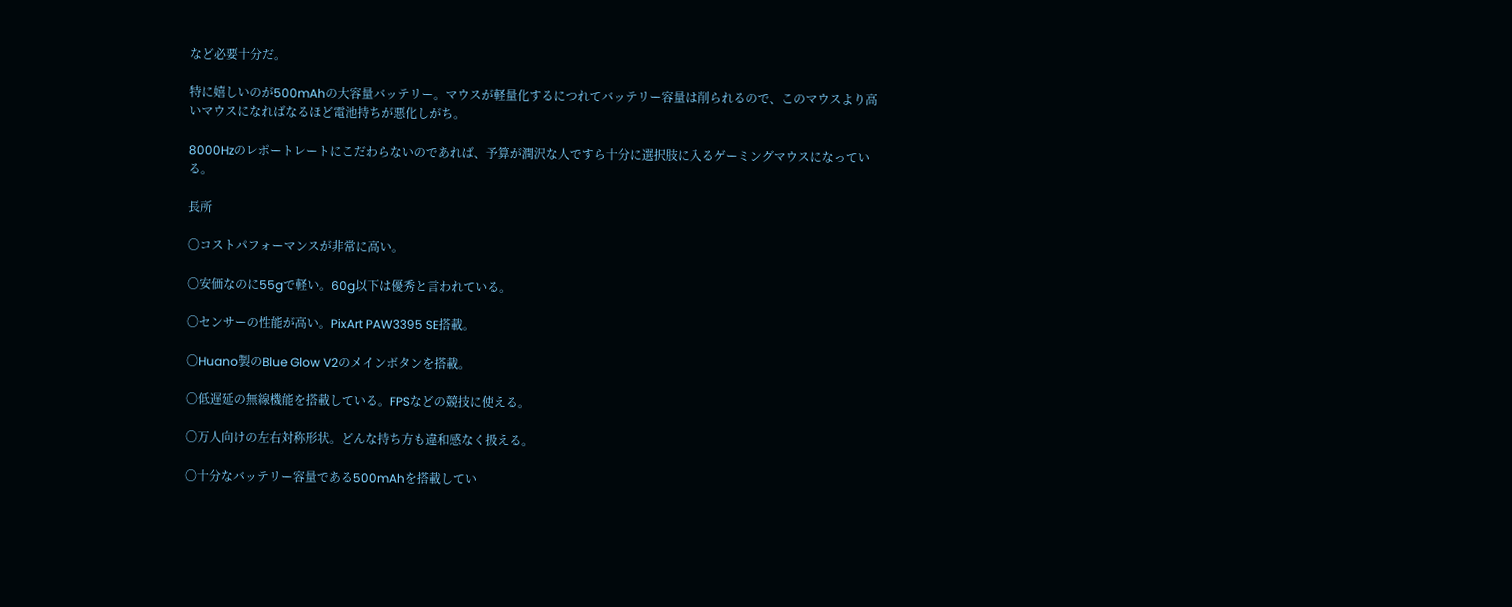など必要十分だ。

特に嬉しいのが500mAhの大容量バッテリー。マウスが軽量化するにつれてバッテリー容量は削られるので、このマウスより高いマウスになればなるほど電池持ちが悪化しがち。

8000Hzのレポートレートにこだわらないのであれば、予算が潤沢な人ですら十分に選択肢に入るゲーミングマウスになっている。

長所

〇コストパフォーマンスが非常に高い。

〇安価なのに55gで軽い。60g以下は優秀と言われている。

〇センサーの性能が高い。PixArt PAW3395 SE搭載。

〇Huano製のBlue Glow V2のメインボタンを搭載。

〇低遅延の無線機能を搭載している。FPSなどの競技に使える。

〇万人向けの左右対称形状。どんな持ち方も違和感なく扱える。

〇十分なバッテリー容量である500mAhを搭載してい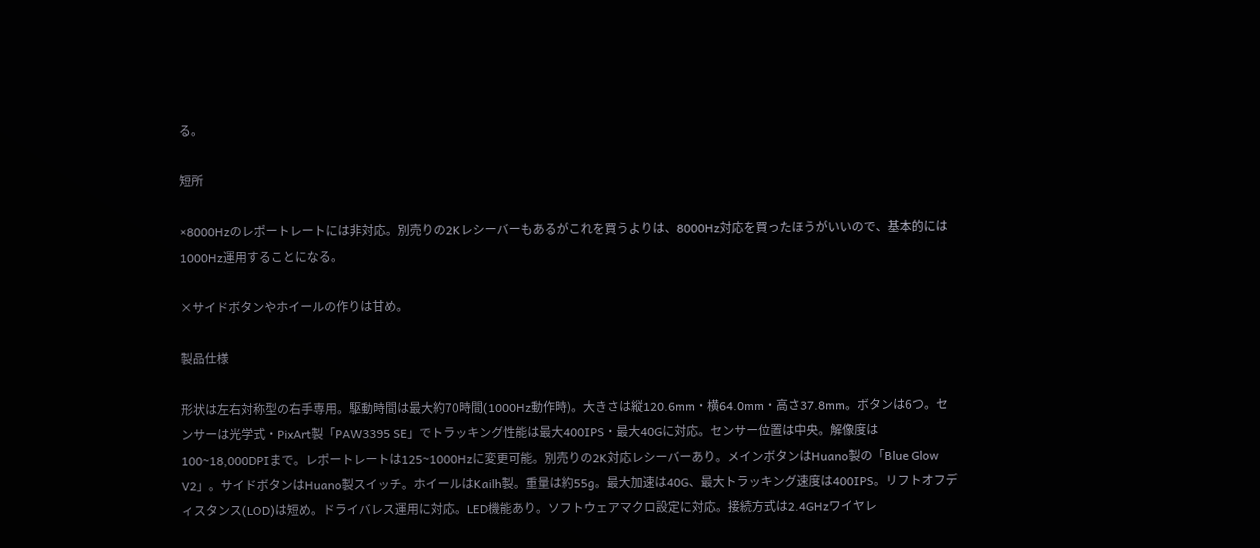る。

短所

×8000Hzのレポートレートには非対応。別売りの2Kレシーバーもあるがこれを買うよりは、8000Hz対応を買ったほうがいいので、基本的には1000Hz運用することになる。

×サイドボタンやホイールの作りは甘め。

製品仕様

形状は左右対称型の右手専用。駆動時間は最大約70時間(1000Hz動作時)。大きさは縦120.6mm・横64.0mm・高さ37.8mm。ボタンは6つ。センサーは光学式・PixArt製「PAW3395 SE」でトラッキング性能は最大400IPS・最大40Gに対応。センサー位置は中央。解像度は100~18,000DPIまで。レポートレートは125~1000Hzに変更可能。別売りの2K対応レシーバーあり。メインボタンはHuano製の「Blue Glow V2」。サイドボタンはHuano製スイッチ。ホイールはKailh製。重量は約55g。最大加速は40G、最大トラッキング速度は400IPS。リフトオフディスタンス(LOD)は短め。ドライバレス運用に対応。LED機能あり。ソフトウェアマクロ設定に対応。接続方式は2.4GHzワイヤレ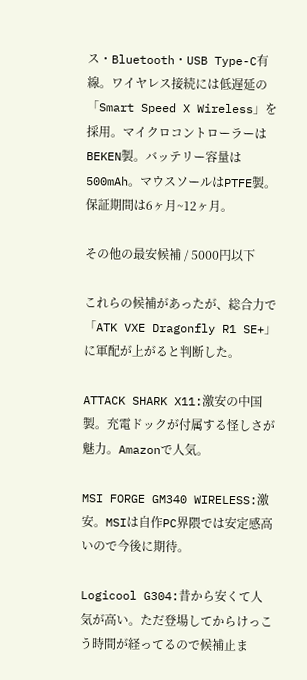ス・Bluetooth・USB Type-C有線。ワイヤレス接続には低遅延の「Smart Speed X Wireless」を採用。マイクロコントローラーはBEKEN製。バッテリー容量は500mAh。マウスソールはPTFE製。保証期間は6ヶ月~12ヶ月。

その他の最安候補 / 5000円以下

これらの候補があったが、総合力で「ATK VXE Dragonfly R1 SE+」に軍配が上がると判断した。

ATTACK SHARK X11:激安の中国製。充電ドックが付属する怪しさが魅力。Amazonで人気。

MSI FORGE GM340 WIRELESS:激安。MSIは自作PC界隈では安定感高いので今後に期待。

Logicool G304:昔から安くて人気が高い。ただ登場してからけっこう時間が経ってるので候補止ま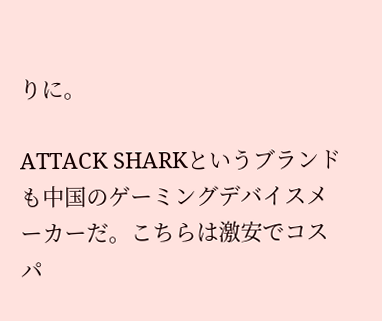りに。

ATTACK SHARKというブランドも中国のゲーミングデバイスメーカーだ。こちらは激安でコスパ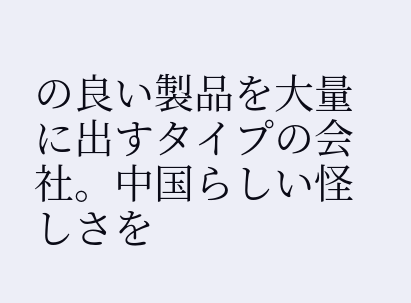の良い製品を大量に出すタイプの会社。中国らしい怪しさを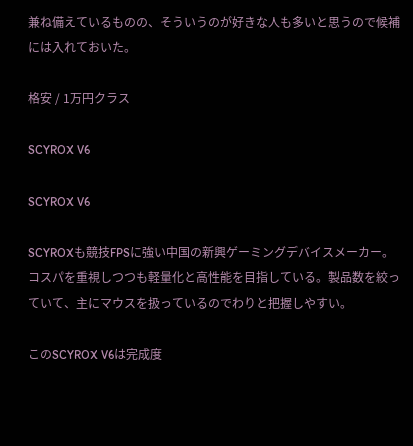兼ね備えているものの、そういうのが好きな人も多いと思うので候補には入れておいた。

格安 / 1万円クラス

SCYROX V6

SCYROX V6

SCYROXも競技FPSに強い中国の新興ゲーミングデバイスメーカー。コスパを重視しつつも軽量化と高性能を目指している。製品数を絞っていて、主にマウスを扱っているのでわりと把握しやすい。

このSCYROX V6は完成度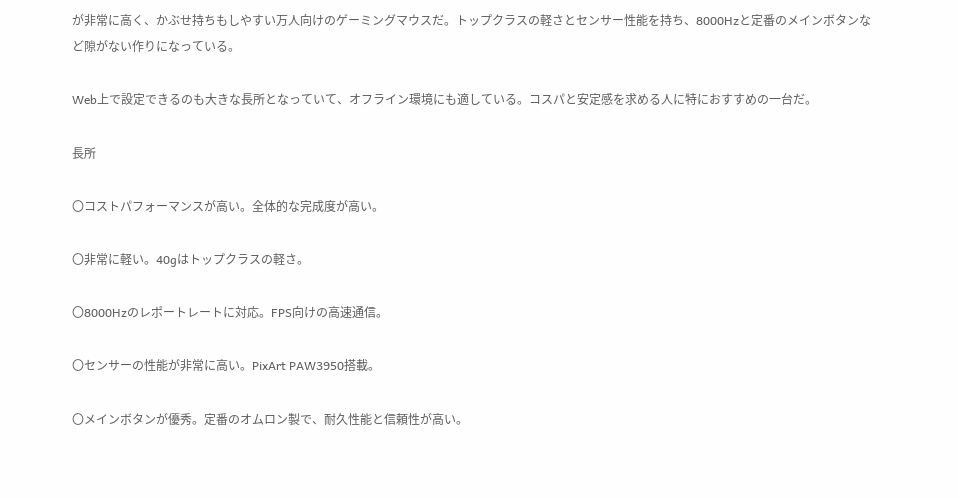が非常に高く、かぶせ持ちもしやすい万人向けのゲーミングマウスだ。トップクラスの軽さとセンサー性能を持ち、8000Hzと定番のメインボタンなど隙がない作りになっている。

Web上で設定できるのも大きな長所となっていて、オフライン環境にも適している。コスパと安定感を求める人に特におすすめの一台だ。

長所

〇コストパフォーマンスが高い。全体的な完成度が高い。

〇非常に軽い。40gはトップクラスの軽さ。

〇8000Hzのレポートレートに対応。FPS向けの高速通信。

〇センサーの性能が非常に高い。PixArt PAW3950搭載。

〇メインボタンが優秀。定番のオムロン製で、耐久性能と信頼性が高い。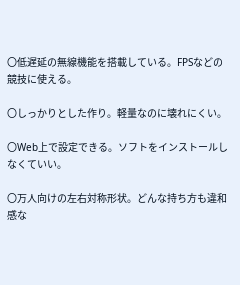〇低遅延の無線機能を搭載している。FPSなどの競技に使える。

〇しっかりとした作り。軽量なのに壊れにくい。

〇Web上で設定できる。ソフトをインストールしなくていい。

〇万人向けの左右対称形状。どんな持ち方も違和感な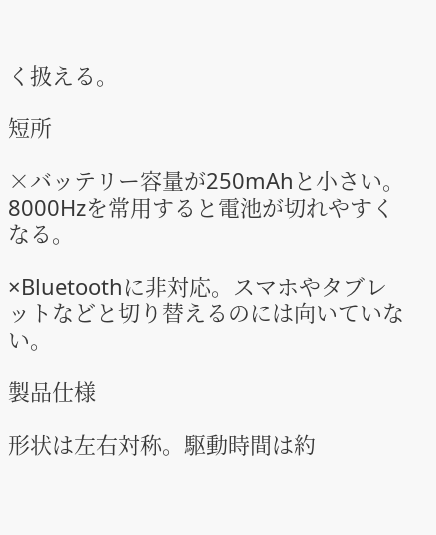く扱える。

短所

×バッテリー容量が250mAhと小さい。8000Hzを常用すると電池が切れやすくなる。

×Bluetoothに非対応。スマホやタブレットなどと切り替えるのには向いていない。

製品仕様

形状は左右対称。駆動時間は約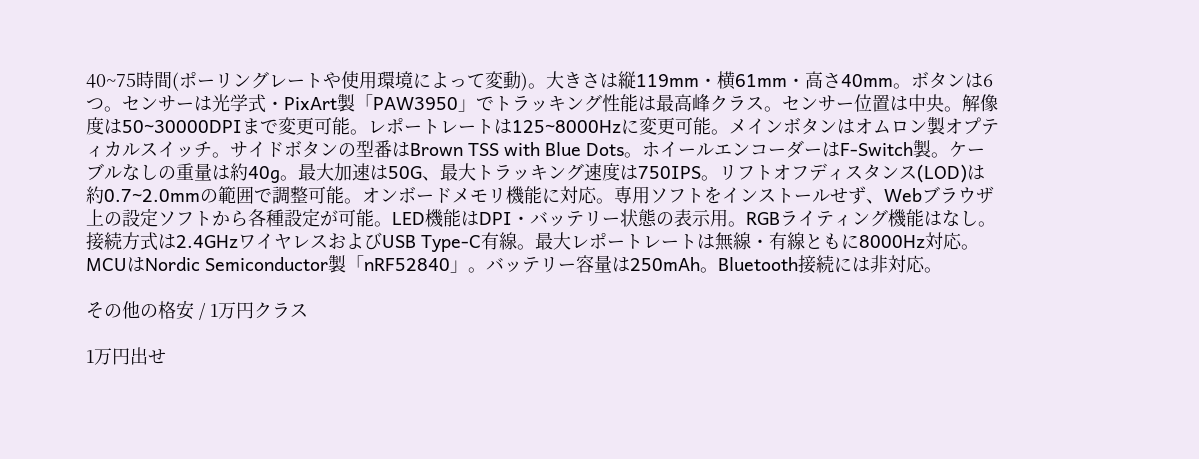40~75時間(ポーリングレートや使用環境によって変動)。大きさは縦119mm・横61mm・高さ40mm。ボタンは6つ。センサーは光学式・PixArt製「PAW3950」でトラッキング性能は最高峰クラス。センサー位置は中央。解像度は50~30000DPIまで変更可能。レポートレートは125~8000Hzに変更可能。メインボタンはオムロン製オプティカルスイッチ。サイドボタンの型番はBrown TSS with Blue Dots。ホイールエンコーダーはF-Switch製。ケーブルなしの重量は約40g。最大加速は50G、最大トラッキング速度は750IPS。リフトオフディスタンス(LOD)は約0.7~2.0mmの範囲で調整可能。オンボードメモリ機能に対応。専用ソフトをインストールせず、Webブラウザ上の設定ソフトから各種設定が可能。LED機能はDPI・バッテリー状態の表示用。RGBライティング機能はなし。接続方式は2.4GHzワイヤレスおよびUSB Type-C有線。最大レポートレートは無線・有線ともに8000Hz対応。MCUはNordic Semiconductor製「nRF52840」。バッテリー容量は250mAh。Bluetooth接続には非対応。

その他の格安 / 1万円クラス

1万円出せ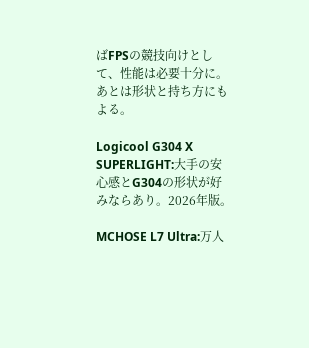ばFPSの競技向けとして、性能は必要十分に。あとは形状と持ち方にもよる。

Logicool G304 X SUPERLIGHT:大手の安心感とG304の形状が好みならあり。2026年版。

MCHOSE L7 Ultra:万人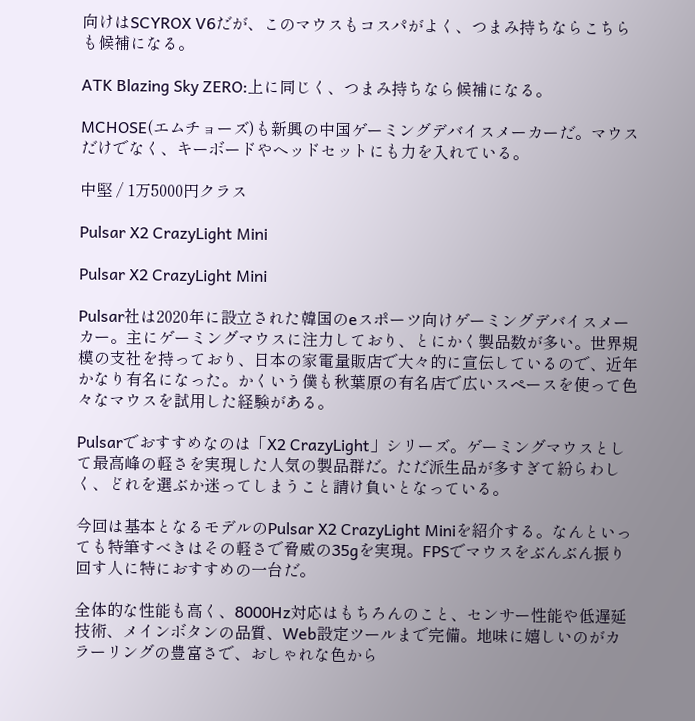向けはSCYROX V6だが、このマウスもコスパがよく、つまみ持ちならこちらも候補になる。

ATK Blazing Sky ZERO:上に同じく、つまみ持ちなら候補になる。

MCHOSE(エムチョーズ)も新興の中国ゲーミングデバイスメーカーだ。マウスだけでなく、キーボードやヘッドセットにも力を入れている。

中堅 / 1万5000円クラス

Pulsar X2 CrazyLight Mini

Pulsar X2 CrazyLight Mini

Pulsar社は2020年に設立された韓国のeスポーツ向けゲーミングデバイスメーカー。主にゲーミングマウスに注力しており、とにかく製品数が多い。世界規模の支社を持っており、日本の家電量販店で大々的に宣伝しているので、近年かなり有名になった。かくいう僕も秋葉原の有名店で広いスペースを使って色々なマウスを試用した経験がある。

Pulsarでおすすめなのは「X2 CrazyLight」シリーズ。ゲーミングマウスとして最高峰の軽さを実現した人気の製品群だ。ただ派生品が多すぎて紛らわしく、どれを選ぶか迷ってしまうこと請け負いとなっている。

今回は基本となるモデルのPulsar X2 CrazyLight Miniを紹介する。なんといっても特筆すべきはその軽さで脅威の35gを実現。FPSでマウスをぶんぶん振り回す人に特におすすめの一台だ。

全体的な性能も高く、8000Hz対応はもちろんのこと、センサー性能や低遅延技術、メインボタンの品質、Web設定ツールまで完備。地味に嬉しいのがカラーリングの豊富さで、おしゃれな色から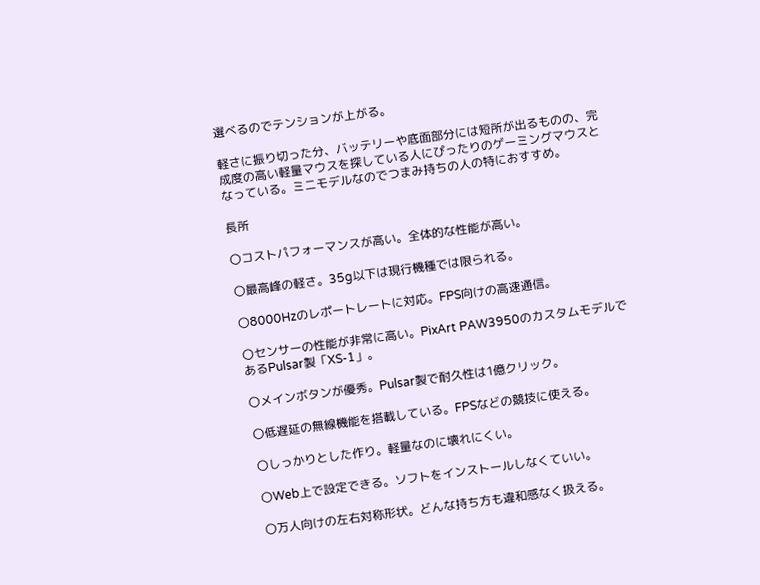選べるのでテンションが上がる。

軽さに振り切った分、バッテリーや底面部分には短所が出るものの、完成度の高い軽量マウスを探している人にぴったりのゲーミングマウスとなっている。ミニモデルなのでつまみ持ちの人の特におすすめ。

長所

〇コストパフォーマンスが高い。全体的な性能が高い。

〇最高峰の軽さ。35g以下は現行機種では限られる。

〇8000Hzのレポートレートに対応。FPS向けの高速通信。

〇センサーの性能が非常に高い。PixArt PAW3950のカスタムモデルであるPulsar製「XS-1」。

〇メインボタンが優秀。Pulsar製で耐久性は1億クリック。

〇低遅延の無線機能を搭載している。FPSなどの競技に使える。

〇しっかりとした作り。軽量なのに壊れにくい。

〇Web上で設定できる。ソフトをインストールしなくていい。

〇万人向けの左右対称形状。どんな持ち方も違和感なく扱える。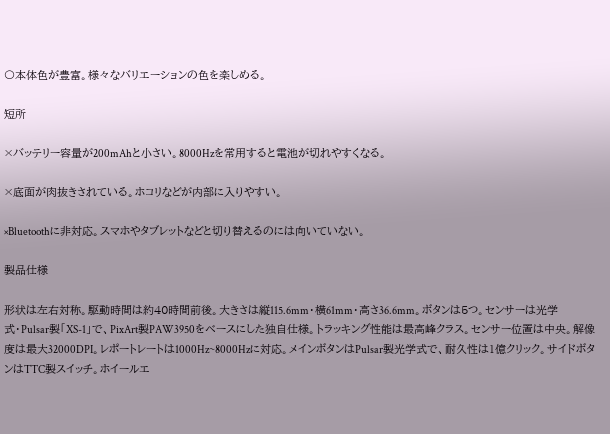〇本体色が豊富。様々なバリエーションの色を楽しめる。

短所

×バッテリー容量が200mAhと小さい。8000Hzを常用すると電池が切れやすくなる。

×底面が肉抜きされている。ホコリなどが内部に入りやすい。

×Bluetoothに非対応。スマホやタブレットなどと切り替えるのには向いていない。

製品仕様

形状は左右対称。駆動時間は約40時間前後。大きさは縦115.6mm・横61mm・高さ36.6mm。ボタンは5つ。センサーは光学式・Pulsar製「XS-1」で、PixArt製PAW3950をベースにした独自仕様。トラッキング性能は最高峰クラス。センサー位置は中央。解像度は最大32000DPI。レポートレートは1000Hz~8000Hzに対応。メインボタンはPulsar製光学式で、耐久性は1億クリック。サイドボタンはTTC製スイッチ。ホイールエ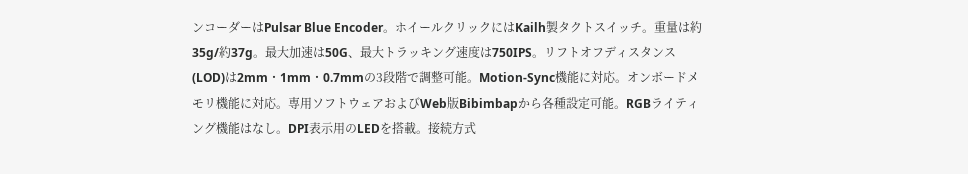ンコーダーはPulsar Blue Encoder。ホイールクリックにはKailh製タクトスイッチ。重量は約35g/約37g。最大加速は50G、最大トラッキング速度は750IPS。リフトオフディスタンス(LOD)は2mm・1mm・0.7mmの3段階で調整可能。Motion-Sync機能に対応。オンボードメモリ機能に対応。専用ソフトウェアおよびWeb版Bibimbapから各種設定可能。RGBライティング機能はなし。DPI表示用のLEDを搭載。接続方式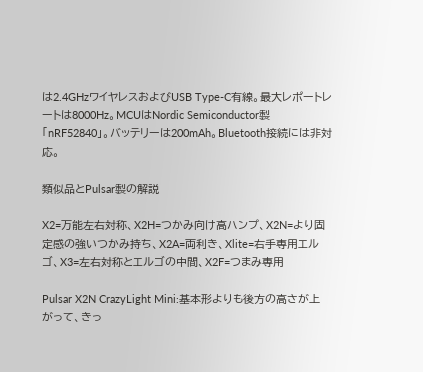は2.4GHzワイヤレスおよびUSB Type-C有線。最大レポートレートは8000Hz。MCUはNordic Semiconductor製「nRF52840」。バッテリーは200mAh。Bluetooth接続には非対応。

類似品とPulsar製の解説

X2=万能左右対称、X2H=つかみ向け高ハンプ、X2N=より固定感の強いつかみ持ち、X2A=両利き、Xlite=右手専用エルゴ、X3=左右対称とエルゴの中間、X2F=つまみ専用

Pulsar X2N CrazyLight Mini:基本形よりも後方の高さが上がって、きっ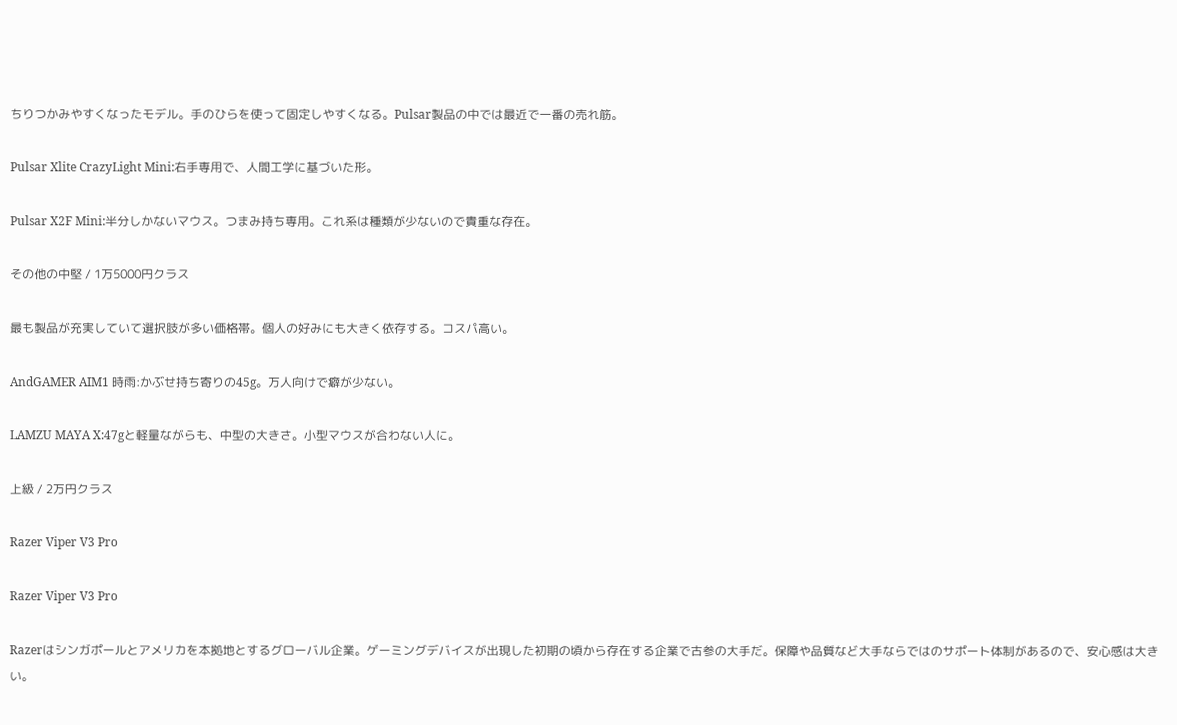ちりつかみやすくなったモデル。手のひらを使って固定しやすくなる。Pulsar製品の中では最近で一番の売れ筋。

Pulsar Xlite CrazyLight Mini:右手専用で、人間工学に基づいた形。

Pulsar X2F Mini:半分しかないマウス。つまみ持ち専用。これ系は種類が少ないので貴重な存在。

その他の中堅 / 1万5000円クラス

最も製品が充実していて選択肢が多い価格帯。個人の好みにも大きく依存する。コスパ高い。

AndGAMER AIM1 時雨:かぶせ持ち寄りの45g。万人向けで癖が少ない。

LAMZU MAYA X:47gと軽量ながらも、中型の大きさ。小型マウスが合わない人に。

上級 / 2万円クラス

Razer Viper V3 Pro

Razer Viper V3 Pro

Razerはシンガポールとアメリカを本拠地とするグローバル企業。ゲーミングデバイスが出現した初期の頃から存在する企業で古参の大手だ。保障や品質など大手ならではのサポート体制があるので、安心感は大きい。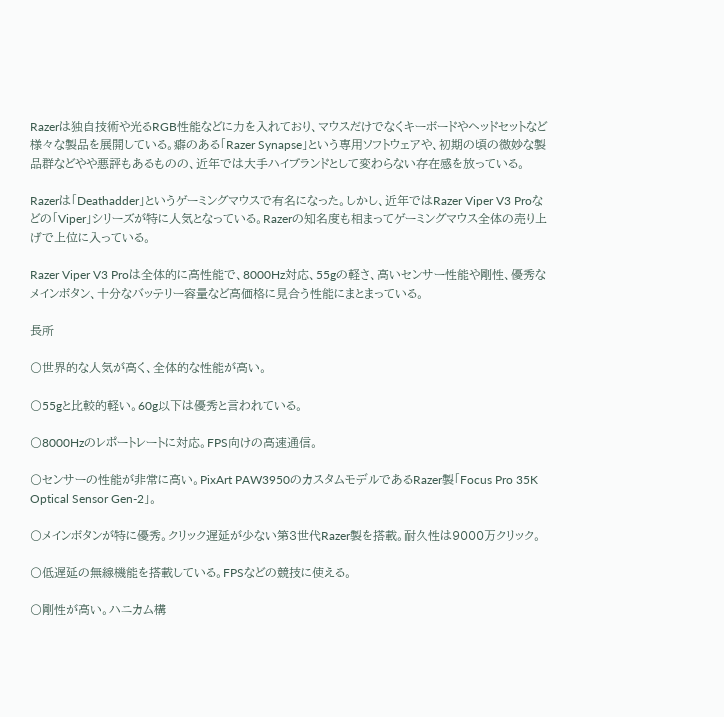Razerは独自技術や光るRGB性能などに力を入れており、マウスだけでなくキーボードやヘッドセットなど様々な製品を展開している。癖のある「Razer Synapse」という専用ソフトウェアや、初期の頃の微妙な製品群などやや悪評もあるものの、近年では大手ハイブランドとして変わらない存在感を放っている。

Razerは「Deathadder」というゲーミングマウスで有名になった。しかし、近年ではRazer Viper V3 Proなどの「Viper」シリーズが特に人気となっている。Razerの知名度も相まってゲーミングマウス全体の売り上げで上位に入っている。

Razer Viper V3 Proは全体的に高性能で、8000Hz対応、55gの軽さ、高いセンサー性能や剛性、優秀なメインボタン、十分なバッテリー容量など高価格に見合う性能にまとまっている。

長所

〇世界的な人気が高く、全体的な性能が高い。

〇55gと比較的軽い。60g以下は優秀と言われている。

〇8000Hzのレポートレートに対応。FPS向けの高速通信。

〇センサーの性能が非常に高い。PixArt PAW3950のカスタムモデルであるRazer製「Focus Pro 35K Optical Sensor Gen-2」。

〇メインボタンが特に優秀。クリック遅延が少ない第3世代Razer製を搭載。耐久性は9000万クリック。

〇低遅延の無線機能を搭載している。FPSなどの競技に使える。

〇剛性が高い。ハニカム構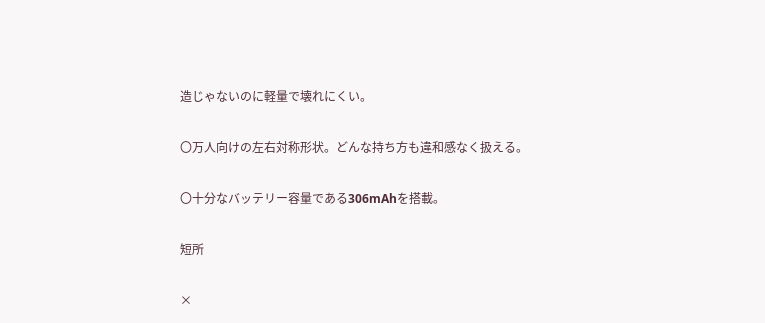造じゃないのに軽量で壊れにくい。

〇万人向けの左右対称形状。どんな持ち方も違和感なく扱える。

〇十分なバッテリー容量である306mAhを搭載。

短所

×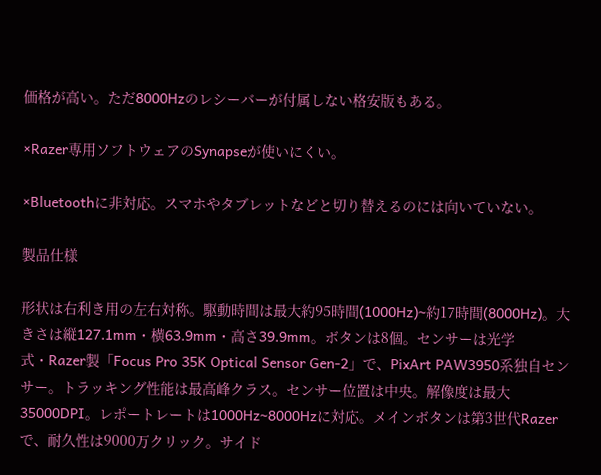価格が高い。ただ8000Hzのレシーバーが付属しない格安版もある。

×Razer専用ソフトウェアのSynapseが使いにくい。

×Bluetoothに非対応。スマホやタブレットなどと切り替えるのには向いていない。

製品仕様

形状は右利き用の左右対称。駆動時間は最大約95時間(1000Hz)~約17時間(8000Hz)。大きさは縦127.1mm・横63.9mm・高さ39.9mm。ボタンは8個。センサーは光学式・Razer製「Focus Pro 35K Optical Sensor Gen-2」で、PixArt PAW3950系独自センサー。トラッキング性能は最高峰クラス。センサー位置は中央。解像度は最大35000DPI。レポートレートは1000Hz~8000Hzに対応。メインボタンは第3世代Razerで、耐久性は9000万クリック。サイド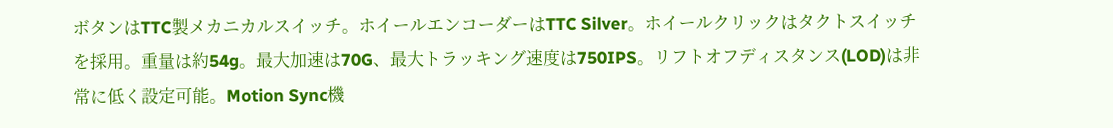ボタンはTTC製メカニカルスイッチ。ホイールエンコーダーはTTC Silver。ホイールクリックはタクトスイッチを採用。重量は約54g。最大加速は70G、最大トラッキング速度は750IPS。リフトオフディスタンス(LOD)は非常に低く設定可能。Motion Sync機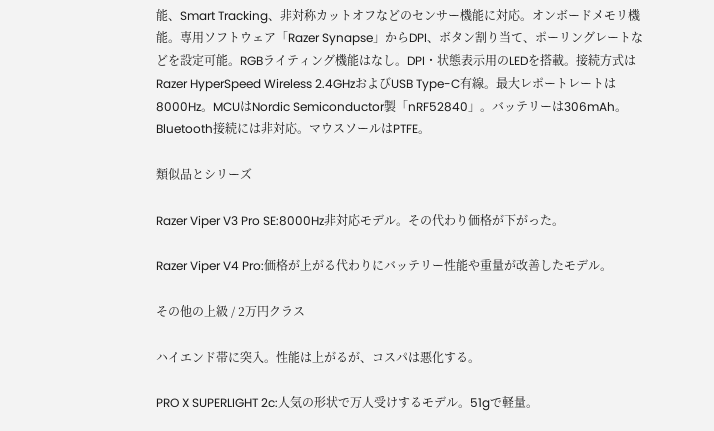能、Smart Tracking、非対称カットオフなどのセンサー機能に対応。オンボードメモリ機能。専用ソフトウェア「Razer Synapse」からDPI、ボタン割り当て、ポーリングレートなどを設定可能。RGBライティング機能はなし。DPI・状態表示用のLEDを搭載。接続方式はRazer HyperSpeed Wireless 2.4GHzおよびUSB Type-C有線。最大レポートレートは8000Hz。MCUはNordic Semiconductor製「nRF52840」。バッテリーは306mAh。Bluetooth接続には非対応。マウスソールはPTFE。

類似品とシリーズ

Razer Viper V3 Pro SE:8000Hz非対応モデル。その代わり価格が下がった。

Razer Viper V4 Pro:価格が上がる代わりにバッテリー性能や重量が改善したモデル。

その他の上級 / 2万円クラス

ハイエンド帯に突入。性能は上がるが、コスパは悪化する。

PRO X SUPERLIGHT 2c:人気の形状で万人受けするモデル。51gで軽量。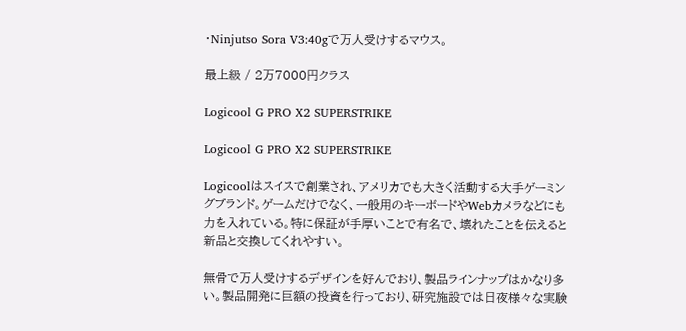・Ninjutso Sora V3:40gで万人受けするマウス。

最上級 / 2万7000円クラス

Logicool G PRO X2 SUPERSTRIKE

Logicool G PRO X2 SUPERSTRIKE

Logicoolはスイスで創業され、アメリカでも大きく活動する大手ゲーミングブランド。ゲームだけでなく、一般用のキーボードやWebカメラなどにも力を入れている。特に保証が手厚いことで有名で、壊れたことを伝えると新品と交換してくれやすい。

無骨で万人受けするデザインを好んでおり、製品ラインナップはかなり多い。製品開発に巨額の投資を行っており、研究施設では日夜様々な実験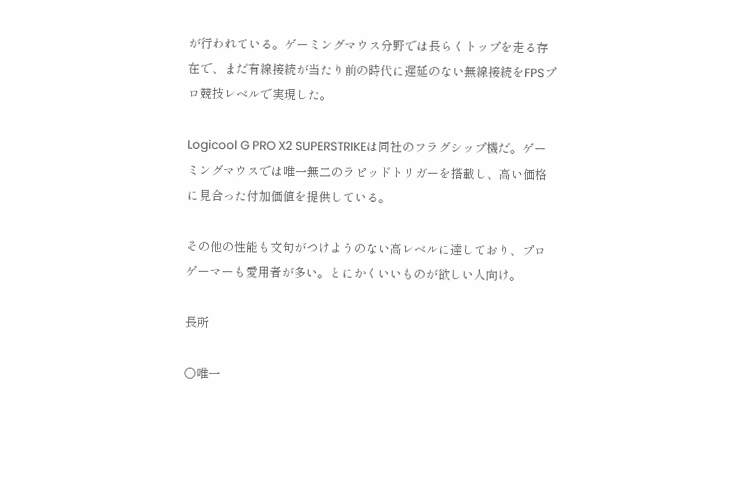が行われている。ゲーミングマウス分野では長らくトップを走る存在で、まだ有線接続が当たり前の時代に遅延のない無線接続をFPSプロ競技レベルで実現した。

Logicool G PRO X2 SUPERSTRIKEは同社のフラグシップ機だ。ゲーミングマウスでは唯一無二のラピッドトリガーを搭載し、高い価格に見合った付加価値を提供している。

その他の性能も文句がつけようのない高レベルに達しており、プロゲーマーも愛用者が多い。とにかくいいものが欲しい人向け。

長所

〇唯一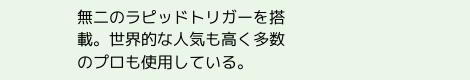無二のラピッドトリガーを搭載。世界的な人気も高く多数のプロも使用している。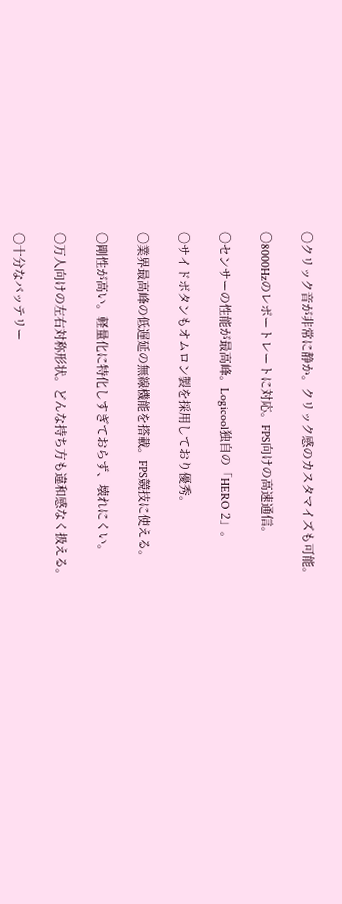〇クリック音が非常に静か。クリック感のカスタマイズも可能。

〇8000Hzのレポートレートに対応。FPS向けの高速通信。

〇センサーの性能が最高峰。Logicool独自の「HERO 2」。

〇サイドボタンもオムロン製を採用しており優秀。

〇業界最高峰の低遅延の無線機能を搭載。FPS競技に使える。

〇剛性が高い。軽量化に特化しすぎておらず、壊れにくい。

〇万人向けの左右対称形状。どんな持ち方も違和感なく扱える。

〇十分なバッテリー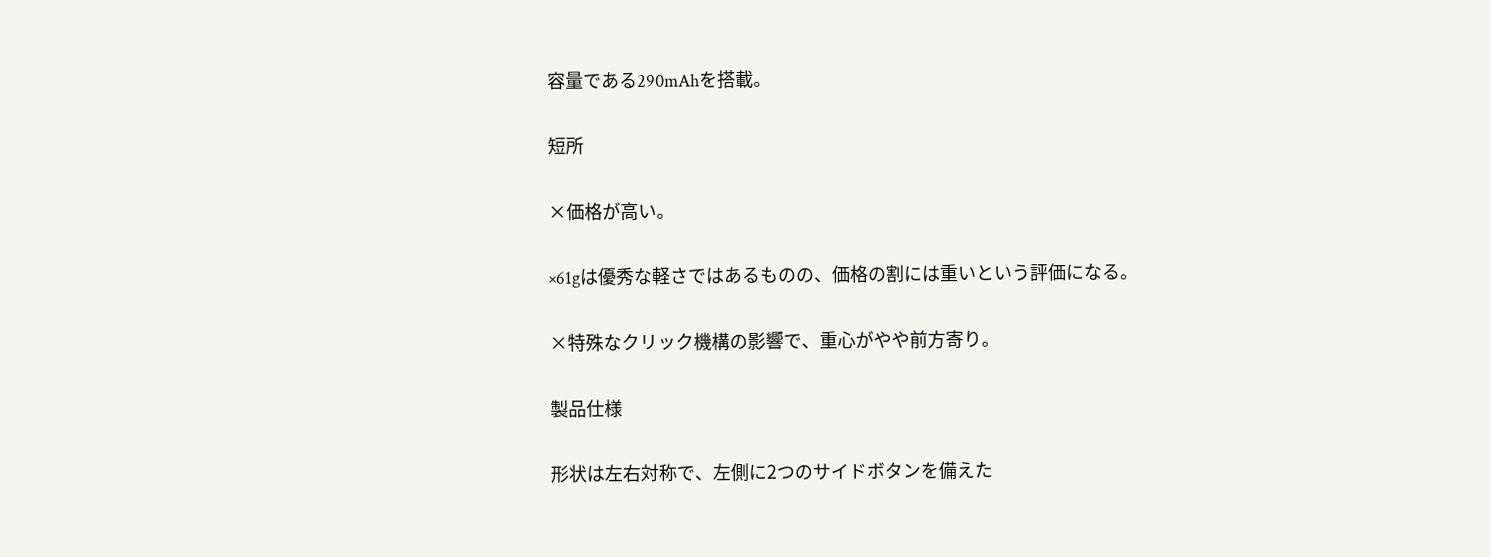容量である290mAhを搭載。

短所

×価格が高い。

×61gは優秀な軽さではあるものの、価格の割には重いという評価になる。

×特殊なクリック機構の影響で、重心がやや前方寄り。

製品仕様

形状は左右対称で、左側に2つのサイドボタンを備えた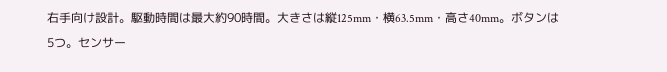右手向け設計。駆動時間は最大約90時間。大きさは縦125mm・横63.5mm・高さ40mm。ボタンは5つ。センサー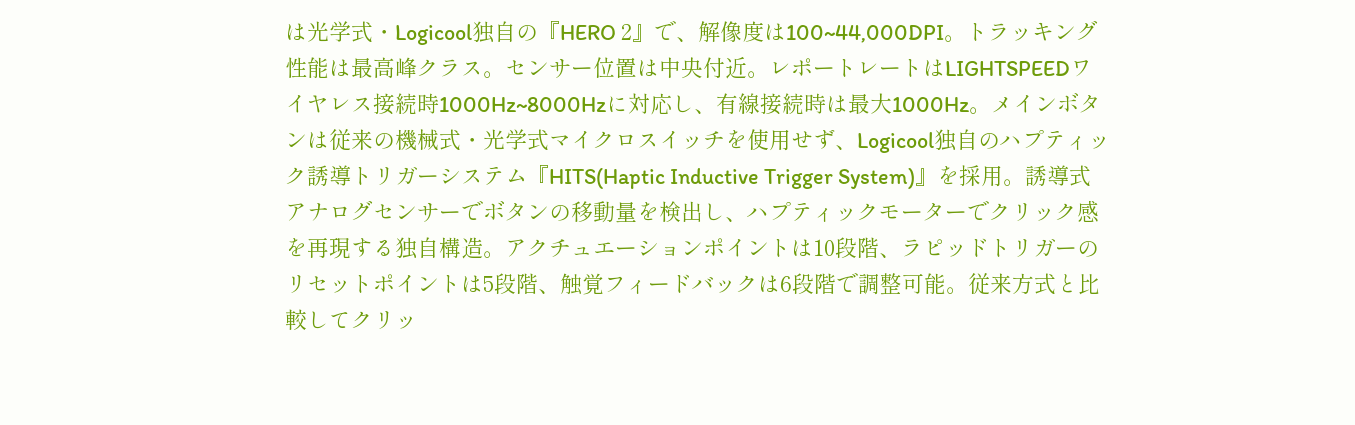は光学式・Logicool独自の『HERO 2』で、解像度は100~44,000DPI。トラッキング性能は最高峰クラス。センサー位置は中央付近。レポートレートはLIGHTSPEEDワイヤレス接続時1000Hz~8000Hzに対応し、有線接続時は最大1000Hz。メインボタンは従来の機械式・光学式マイクロスイッチを使用せず、Logicool独自のハプティック誘導トリガーシステム『HITS(Haptic Inductive Trigger System)』を採用。誘導式アナログセンサーでボタンの移動量を検出し、ハプティックモーターでクリック感を再現する独自構造。アクチュエーションポイントは10段階、ラピッドトリガーのリセットポイントは5段階、触覚フィードバックは6段階で調整可能。従来方式と比較してクリッ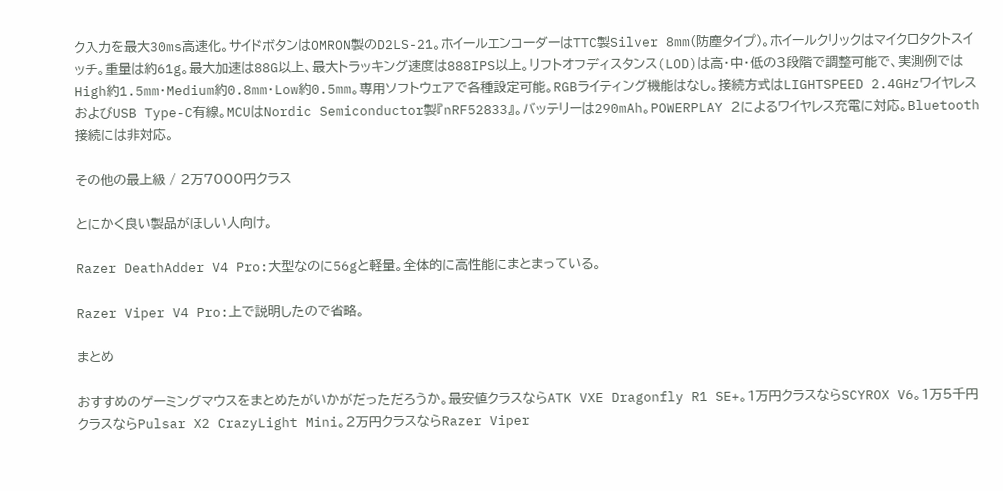ク入力を最大30ms高速化。サイドボタンはOMRON製のD2LS-21。ホイールエンコーダーはTTC製Silver 8mm(防塵タイプ)。ホイールクリックはマイクロタクトスイッチ。重量は約61g。最大加速は88G以上、最大トラッキング速度は888IPS以上。リフトオフディスタンス(LOD)は高・中・低の3段階で調整可能で、実測例ではHigh約1.5mm・Medium約0.8mm・Low約0.5mm。専用ソフトウェアで各種設定可能。RGBライティング機能はなし。接続方式はLIGHTSPEED 2.4GHzワイヤレスおよびUSB Type-C有線。MCUはNordic Semiconductor製『nRF52833』。バッテリーは290mAh。POWERPLAY 2によるワイヤレス充電に対応。Bluetooth接続には非対応。

その他の最上級 / 2万7000円クラス

とにかく良い製品がほしい人向け。

Razer DeathAdder V4 Pro:大型なのに56gと軽量。全体的に高性能にまとまっている。

Razer Viper V4 Pro:上で説明したので省略。

まとめ

おすすめのゲーミングマウスをまとめたがいかがだっただろうか。最安値クラスならATK VXE Dragonfly R1 SE+。1万円クラスならSCYROX V6。1万5千円クラスならPulsar X2 CrazyLight Mini。2万円クラスならRazer Viper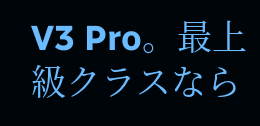V3 Pro。最上級クラスなら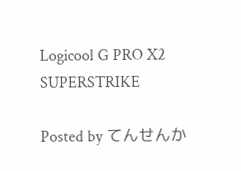Logicool G PRO X2 SUPERSTRIKE

Posted by てんせんか